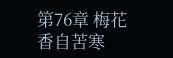第76章 梅花香自苦寒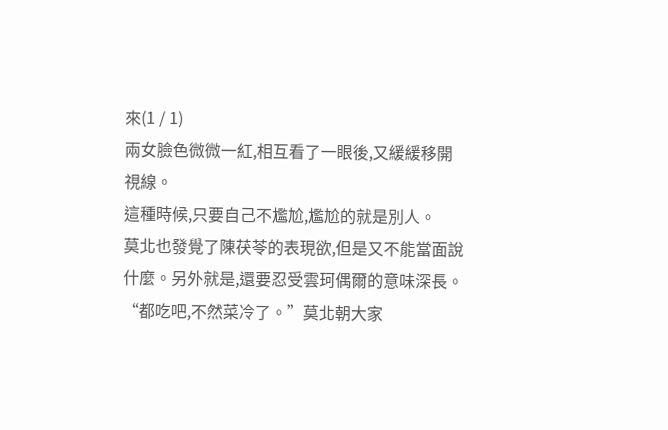來(1 / 1)
兩女臉色微微一紅,相互看了一眼後,又緩緩移開視線。
這種時候,只要自己不尷尬,尷尬的就是別人。
莫北也發覺了陳茯苓的表現欲,但是又不能當面說什麼。另外就是,還要忍受雲珂偶爾的意味深長。
“都吃吧,不然菜冷了。”莫北朝大家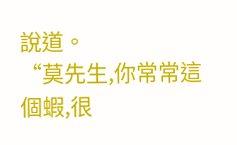說道。
“莫先生,你常常這個蝦,很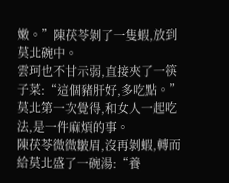嫩。”陳茯苓剝了一隻蝦,放到莫北碗中。
雲珂也不甘示弱,直接夾了一筷子菜:“這個豬肝好,多吃點。”
莫北第一次覺得,和女人一起吃法,是一件麻煩的事。
陳茯苓微微皺眉,沒再剝蝦,轉而給莫北盛了一碗湯:“養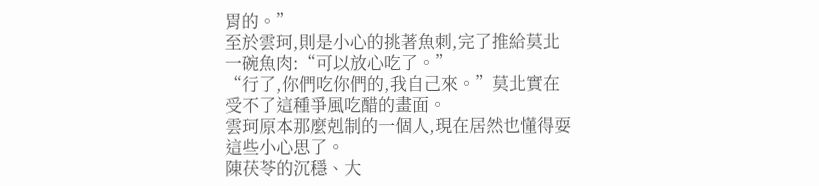胃的。”
至於雲珂,則是小心的挑著魚刺,完了推給莫北一碗魚肉:“可以放心吃了。”
“行了,你們吃你們的,我自己來。”莫北實在受不了這種爭風吃醋的畫面。
雲珂原本那麼剋制的一個人,現在居然也懂得耍這些小心思了。
陳茯苓的沉穩、大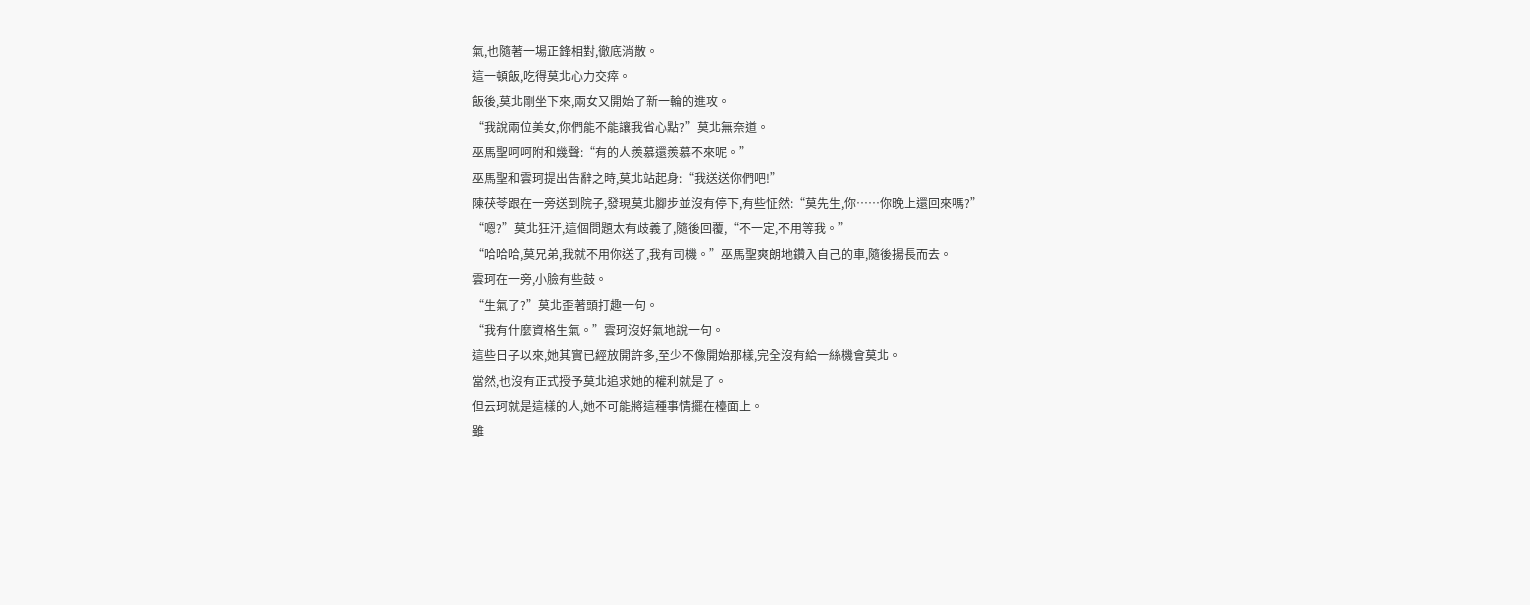氣,也隨著一場正鋒相對,徹底消散。
這一頓飯,吃得莫北心力交瘁。
飯後,莫北剛坐下來,兩女又開始了新一輪的進攻。
“我說兩位美女,你們能不能讓我省心點?”莫北無奈道。
巫馬聖呵呵附和幾聲:“有的人羨慕還羨慕不來呢。”
巫馬聖和雲珂提出告辭之時,莫北站起身:“我送送你們吧!”
陳茯苓跟在一旁送到院子,發現莫北腳步並沒有停下,有些怔然:“莫先生,你……你晚上還回來嗎?”
“嗯?”莫北狂汗,這個問題太有歧義了,隨後回覆,“不一定,不用等我。”
“哈哈哈,莫兄弟,我就不用你送了,我有司機。”巫馬聖爽朗地鑽入自己的車,隨後揚長而去。
雲珂在一旁,小臉有些鼓。
“生氣了?”莫北歪著頭打趣一句。
“我有什麼資格生氣。”雲珂沒好氣地說一句。
這些日子以來,她其實已經放開許多,至少不像開始那樣,完全沒有給一絲機會莫北。
當然,也沒有正式授予莫北追求她的權利就是了。
但云珂就是這樣的人,她不可能將這種事情擺在檯面上。
雖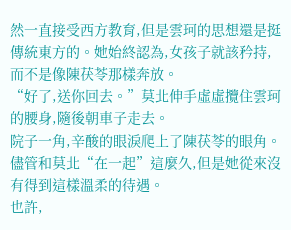然一直接受西方教育,但是雲珂的思想還是挺傳統東方的。她始終認為,女孩子就該矜持,而不是像陳茯苓那樣奔放。
“好了,送你回去。”莫北伸手虛虛攬住雲珂的腰身,隨後朝車子走去。
院子一角,辛酸的眼淚爬上了陳茯苓的眼角。
儘管和莫北“在一起”這麼久,但是她從來沒有得到這樣溫柔的待遇。
也許,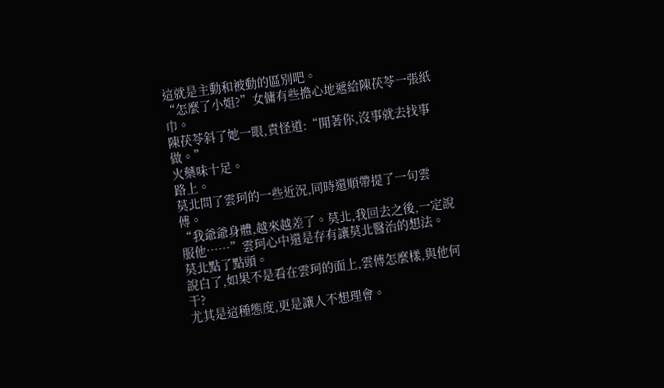這就是主動和被動的區別吧。
“怎麼了小姐?”女傭有些擔心地遞給陳茯苓一張紙巾。
陳茯苓斜了她一眼,責怪道:“閒著你,沒事就去找事做。”
火藥味十足。
路上。
莫北問了雲珂的一些近況,同時還順帶提了一句雲傅。
“我爺爺身體,越來越差了。莫北,我回去之後,一定說服他……”雲珂心中還是存有讓莫北醫治的想法。
莫北點了點頭。
說白了,如果不是看在雲珂的面上,雲傅怎麼樣,與他何干?
尤其是這種態度,更是讓人不想理會。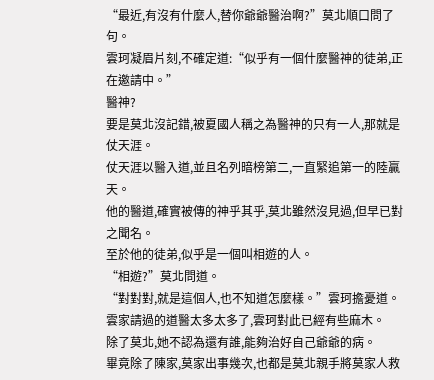“最近,有沒有什麼人,替你爺爺醫治啊?”莫北順口問了句。
雲珂凝眉片刻,不確定道:“似乎有一個什麼醫神的徒弟,正在邀請中。”
醫神?
要是莫北沒記錯,被夏國人稱之為醫神的只有一人,那就是仗天涯。
仗天涯以醫入道,並且名列暗榜第二,一直緊追第一的陸贏天。
他的醫道,確實被傳的神乎其乎,莫北雖然沒見過,但早已對之聞名。
至於他的徒弟,似乎是一個叫相遊的人。
“相遊?”莫北問道。
“對對對,就是這個人,也不知道怎麼樣。”雲珂擔憂道。
雲家請過的道醫太多太多了,雲珂對此已經有些麻木。
除了莫北,她不認為還有誰,能夠治好自己爺爺的病。
畢竟除了陳家,莫家出事幾次,也都是莫北親手將莫家人救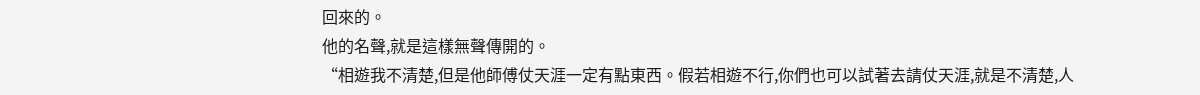回來的。
他的名聲,就是這樣無聲傳開的。
“相遊我不清楚,但是他師傅仗天涯一定有點東西。假若相遊不行,你們也可以試著去請仗天涯,就是不清楚,人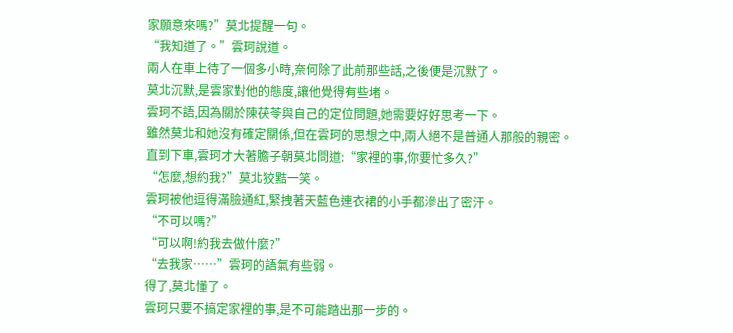家願意來嗎?”莫北提醒一句。
“我知道了。”雲珂說道。
兩人在車上待了一個多小時,奈何除了此前那些話,之後便是沉默了。
莫北沉默,是雲家對他的態度,讓他覺得有些堵。
雲珂不語,因為關於陳茯苓與自己的定位問題,她需要好好思考一下。
雖然莫北和她沒有確定關係,但在雲珂的思想之中,兩人絕不是普通人那般的親密。
直到下車,雲珂才大著膽子朝莫北問道:“家裡的事,你要忙多久?”
“怎麼,想約我?”莫北狡黠一笑。
雲珂被他逗得滿臉通紅,緊拽著天藍色連衣裙的小手都滲出了密汗。
“不可以嗎?”
“可以啊!約我去做什麼?”
“去我家……”雲珂的語氣有些弱。
得了,莫北懂了。
雲珂只要不搞定家裡的事,是不可能踏出那一步的。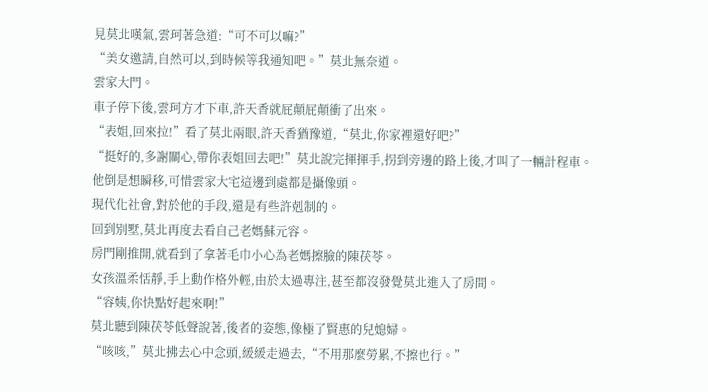見莫北嘆氣,雲珂著急道:“可不可以嘛?”
“美女邀請,自然可以,到時候等我通知吧。”莫北無奈道。
雲家大門。
車子停下後,雲珂方才下車,許天香就屁顛屁顛衝了出來。
“表姐,回來拉!”看了莫北兩眼,許天香猶豫道,“莫北,你家裡還好吧?”
“挺好的,多謝關心,帶你表姐回去吧!”莫北說完揮揮手,拐到旁邊的路上後,才叫了一輛計程車。
他倒是想瞬移,可惜雲家大宅這邊到處都是攝像頭。
現代化社會,對於他的手段,還是有些許剋制的。
回到別墅,莫北再度去看自己老媽蘇元容。
房門剛推開,就看到了拿著毛巾小心為老媽擦臉的陳茯苓。
女孩溫柔恬靜,手上動作格外輕,由於太過專注,甚至都沒發覺莫北進入了房間。
“容姨,你快點好起來啊!”
莫北聽到陳茯苓低聲說著,後者的姿態,像極了賢惠的兒媳婦。
“咳咳,”莫北拂去心中念頭,緩緩走過去,“不用那麼勞累,不擦也行。”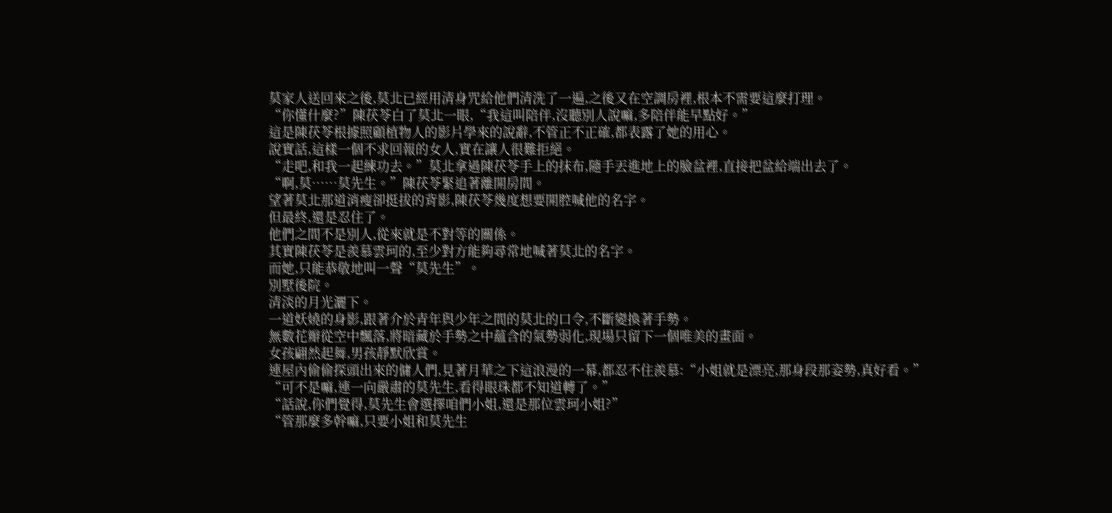莫家人送回來之後,莫北已經用清身咒給他們清洗了一遍,之後又在空調房裡,根本不需要這麼打理。
“你懂什麼?”陳茯苓白了莫北一眼,“我這叫陪伴,沒聽別人說嘛,多陪伴能早點好。”
這是陳茯苓根據照顧植物人的影片學來的說辭,不管正不正確,都表露了她的用心。
說實話,這樣一個不求回報的女人,實在讓人很難拒絕。
“走吧,和我一起練功去。”莫北拿過陳茯苓手上的抹布,隨手丟進地上的臉盆裡,直接把盆給端出去了。
“啊,莫……莫先生。”陳茯苓緊追著離開房間。
望著莫北那道消瘦卻挺拔的背影,陳茯苓幾度想要開腔喊他的名字。
但最終,還是忍住了。
他們之間不是別人,從來就是不對等的關係。
其實陳茯苓是羨慕雲珂的,至少對方能夠尋常地喊著莫北的名字。
而她,只能恭敬地叫一聲“莫先生”。
別墅後院。
清淡的月光灑下。
一道妖嬈的身影,跟著介於青年與少年之間的莫北的口令,不斷變換著手勢。
無數花瓣從空中飄落,將暗藏於手勢之中蘊含的氣勢弱化,現場只留下一個唯美的畫面。
女孩翩然起舞,男孩靜默欣賞。
連屋內偷偷探頭出來的傭人們,見著月華之下這浪漫的一幕,都忍不住羨慕:“小姐就是漂亮,那身段那姿勢,真好看。”
“可不是嘛,連一向嚴肅的莫先生,看得眼珠都不知道轉了。”
“話說,你們覺得,莫先生會選擇咱們小姐,還是那位雲珂小姐?”
“管那麼多幹嘛,只要小姐和莫先生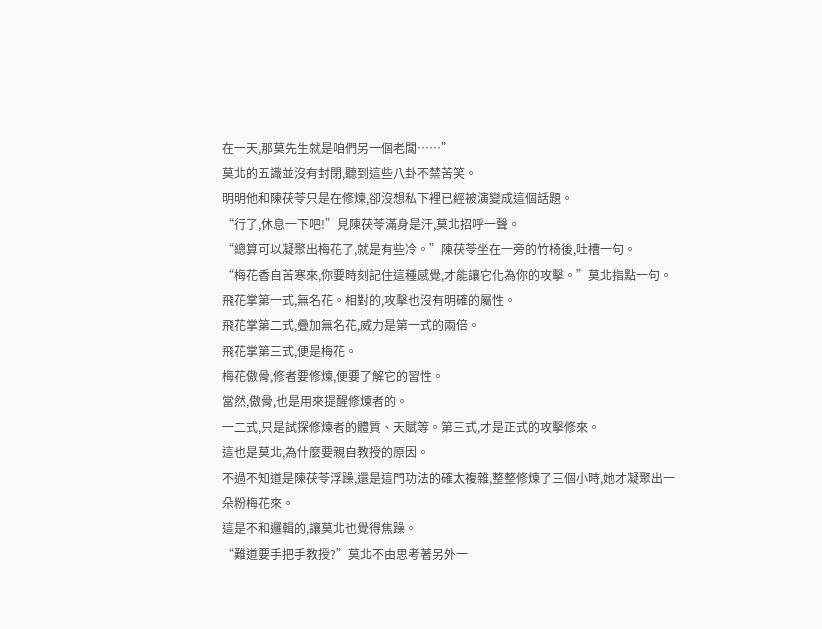在一天,那莫先生就是咱們另一個老闆……”
莫北的五識並沒有封閉,聽到這些八卦不禁苦笑。
明明他和陳茯苓只是在修煉,卻沒想私下裡已經被演變成這個話題。
“行了,休息一下吧!”見陳茯苓滿身是汗,莫北招呼一聲。
“總算可以凝聚出梅花了,就是有些冷。”陳茯苓坐在一旁的竹椅後,吐槽一句。
“梅花香自苦寒來,你要時刻記住這種感覺,才能讓它化為你的攻擊。”莫北指點一句。
飛花掌第一式,無名花。相對的,攻擊也沒有明確的屬性。
飛花掌第二式,疊加無名花,威力是第一式的兩倍。
飛花掌第三式,便是梅花。
梅花傲骨,修者要修煉,便要了解它的習性。
當然,傲骨,也是用來提醒修煉者的。
一二式,只是試探修煉者的體質、天賦等。第三式,才是正式的攻擊修來。
這也是莫北,為什麼要親自教授的原因。
不過不知道是陳茯苓浮躁,還是這門功法的確太複雜,整整修煉了三個小時,她才凝聚出一朵粉梅花來。
這是不和邏輯的,讓莫北也覺得焦躁。
“難道要手把手教授?”莫北不由思考著另外一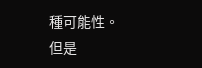種可能性。
但是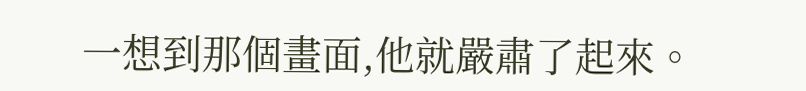一想到那個畫面,他就嚴肅了起來。